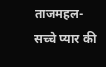ताजमहल-
सच्चे प्यार की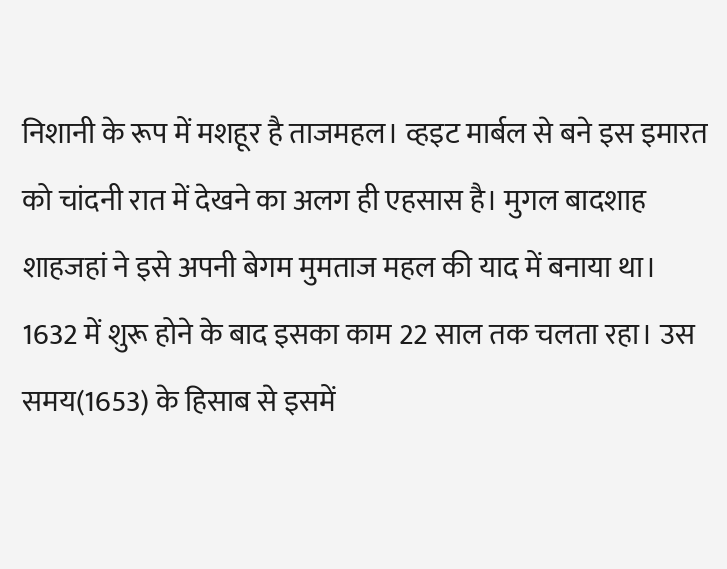निशानी के रूप में मशहूर है ताजमहल। व्हइट मार्बल से बने इस इमारत को चांदनी रात में देखने का अलग ही एहसास है। मुगल बादशाह शाहजहां ने इसे अपनी बेगम मुमताज महल की याद में बनाया था। 1632 में शुरू होने के बाद इसका काम 22 साल तक चलता रहा। उस समय(1653) के हिसाब से इसमें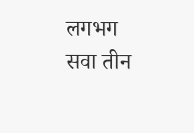लगभग सवा तीन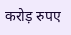करोड़ रुपए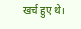खर्च हुए थे।